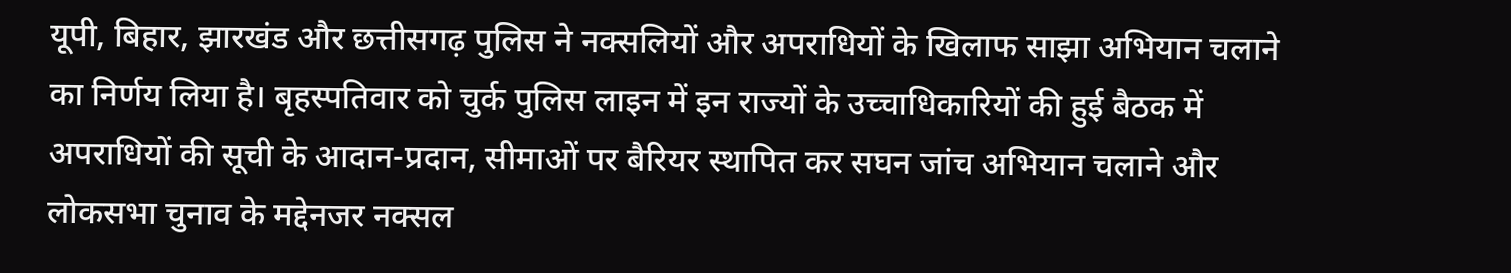यूपी, बिहार, झारखंड और छत्तीसगढ़ पुलिस ने नक्सलियों और अपराधियों के खिलाफ साझा अभियान चलाने का निर्णय लिया है। बृहस्पतिवार को चुर्क पुलिस लाइन में इन राज्यों के उच्चाधिकारियों की हुई बैठक में अपराधियों की सूची के आदान-प्रदान, सीमाओं पर बैरियर स्थापित कर सघन जांच अभियान चलाने और लोकसभा चुनाव के मद्देनजर नक्सल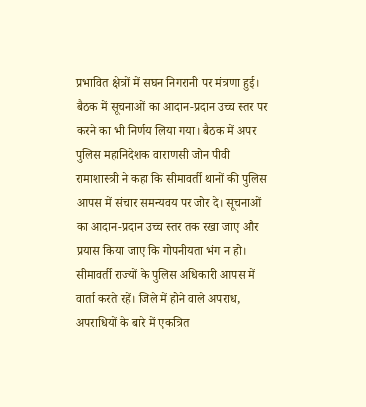प्रभावित क्षेत्रों में सघन निगरानी पर मंत्रणा हुई।
बैठक में सूचनाओं का आदान-प्रदान उच्च स्तर पर करने का भी निर्णय लिया गया। बैठक में अपर पुलिस महानिदेशक वाराणसी जोन पीवी रामाशास्त्री ने कहा कि सीमावर्ती थानों की पुलिस आपस में संचार समन्यवय पर जोर दे। सूचनाओं का आदान-प्रदान उच्च स्तर तक रखा जाए और प्रयास किया जाए कि गोपनीयता भंग न हो।
सीमावर्ती राज्यों के पुलिस अधिकारी आपस में वार्ता करते रहें। जिले में होने वाले अपराध, अपराधियों के बारे में एकत्रित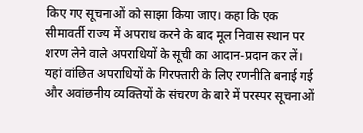किए गए सूचनाओं को साझा किया जाए। कहा कि एक सीमावर्ती राज्य में अपराध करने के बाद मूल निवास स्थान पर शरण लेने वाले अपराधियों के सूची का आदान-प्रदान कर लें।
यहां वांछित अपराधियों के गिरफ्तारी के लिए रणनीति बनाई गई और अवांछनीय व्यक्तियों के संचरण के बारे में परस्पर सूचनाओं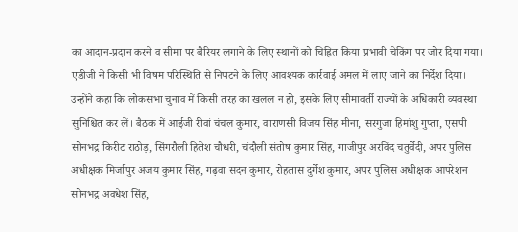का आदान-प्रदान करने व सीमा पर बैरियर लगाने के लिए स्थानों को चिह्नित किया प्रभावी चेकिंग पर जोर दिया गया। एडीजी ने किसी भी विषम परिस्थिति से निपटने के लिए आवश्यक कार्रवाई अमल में लाए जाने का निर्देश दिया।
उन्होंने कहा कि लोकसभा चुनाव में किसी तरह का खलल न हो, इसके लिए सीमावर्ती राज्यों के अधिकारी व्यवस्था सुनिश्चित कर लें। बैठक में आईजी रीवां चंचल कुमार, वाराणसी विजय सिंह मीना, सरगुजा हिमांशु गुप्ता, एसपी सोनभद्र किरीट राठोड़, सिंगरौली हितेश चौधरी, चंदौली संतोष कुमार सिंह, गाजीपुर अरविंद चतुर्वेदी, अपर पुलिस अधीक्षक मिर्जापुर अजय कुमार सिंह, गढ़वा सदन कुमार, रोहतास दुर्गेश कुमार, अपर पुलिस अधीक्षक आपरेशन सोनभद्र अवधेश सिंह,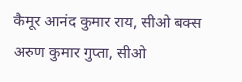कैमूर आनंद कुमार राय, सीओ बक्स अरुण कुमार गुप्ता, सीओ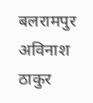बलरामपुर अविनाश ठाकुर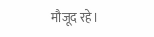मौजूद रहे।